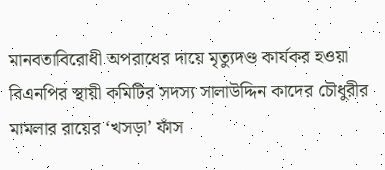মানবতাবিরোধী অপরাধের দায়ে মৃত্যুদণ্ড কার্যকর হওয়া বিএনপির স্থায়ী কমিটির সদস্য সালাউদ্দিন কাদের চৌধুরীর মামলার রায়ের ‘খসড়া’ ফাঁস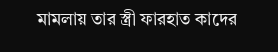মামলায় তার স্ত্রী ফারহাত কাদের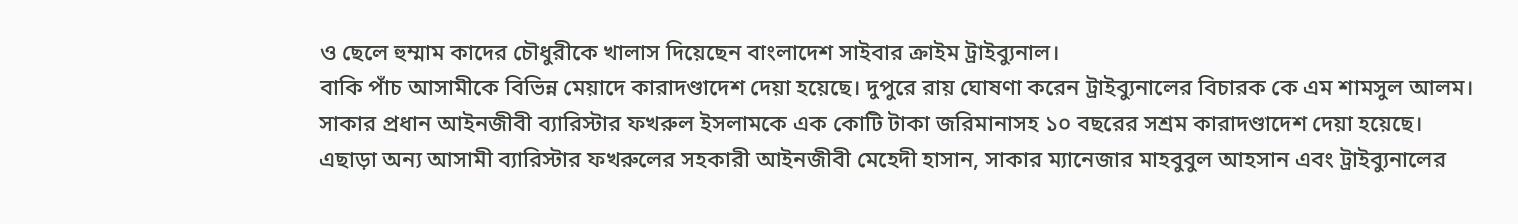ও ছেলে হুম্মাম কাদের চৌধুরীকে খালাস দিয়েছেন বাংলাদেশ সাইবার ক্রাইম ট্রাইব্যুনাল।
বাকি পাঁচ আসামীকে বিভিন্ন মেয়াদে কারাদণ্ডাদেশ দেয়া হয়েছে। দুপুরে রায় ঘোষণা করেন ট্রাইব্যুনালের বিচারক কে এম শামসুল আলম।
সাকার প্রধান আইনজীবী ব্যারিস্টার ফখরুল ইসলামকে এক কোটি টাকা জরিমানাসহ ১০ বছরের সশ্রম কারাদণ্ডাদেশ দেয়া হয়েছে।
এছাড়া অন্য আসামী ব্যারিস্টার ফখরুলের সহকারী আইনজীবী মেহেদী হাসান, সাকার ম্যানেজার মাহবুবুল আহসান এবং ট্রাইব্যুনালের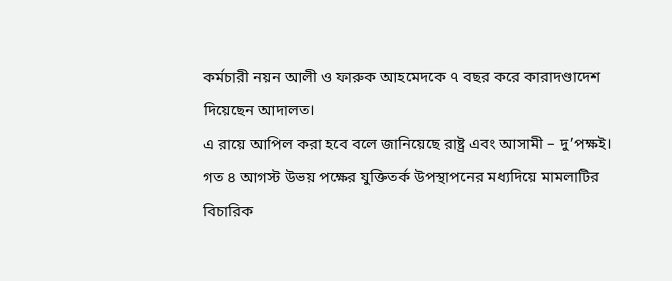কর্মচারী নয়ন আলী ও ফারুক আহমেদকে ৭ বছর করে কারাদণ্ডাদেশ দিয়েছেন আদালত।
এ রায়ে আপিল করা হবে বলে জানিয়েছে রাষ্ট্র এবং আসামী – দু’পক্ষই।
গত ৪ আগস্ট উভয় পক্ষের যুক্তিতর্ক উপস্থাপনের মধ্যদিয়ে মামলাটির বিচারিক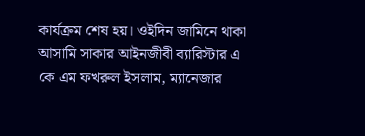কার্যক্রম শেষ হয়। ওইদিন জামিনে থাকা আসামি সাকার আইনজীবী ব্যারিস্টার এ কে এম ফখরুল ইসলাম, ম্যানেজার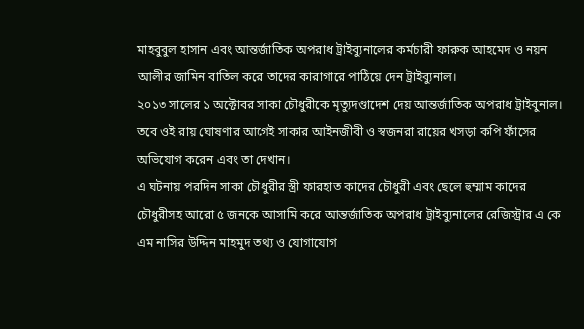মাহবুবুল হাসান এবং আন্তর্জাতিক অপরাধ ট্রাইব্যুনালের কর্মচারী ফারুক আহমেদ ও নয়ন আলীর জামিন বাতিল করে তাদের কারাগারে পাঠিয়ে দেন ট্রাইব্যুনাল।
২০১৩ সালের ১ অক্টোবর সাকা চৌধুরীকে মৃত্যুদণ্ডাদেশ দেয় আন্তর্জাতিক অপরাধ ট্রাইবুনাল। তবে ওই রায় ঘোষণার আগেই সাকার আইনজীবী ও স্বজনরা রায়ের খসড়া কপি ফাঁসের অভিযোগ করেন এবং তা দেখান।
এ ঘটনায় পরদিন সাকা চৌধুরীর স্ত্রী ফারহাত কাদের চৌধুরী এবং ছেলে হুম্মাম কাদের চৌধুরীসহ আরো ৫ জনকে আসামি করে আন্তর্জাতিক অপরাধ ট্রাইব্যুনালের রেজিস্ট্রার এ কে এম নাসির উদ্দিন মাহমুদ তথ্য ও যোগাযোগ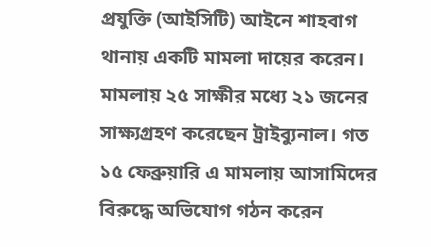প্রযুক্তি (আইসিটি) আইনে শাহবাগ থানায় একটি মামলা দায়ের করেন।
মামলায় ২৫ সাক্ষীর মধ্যে ২১ জনের সাক্ষ্যগ্রহণ করেছেন ট্রাইব্যুনাল। গত ১৫ ফেব্রুয়ারি এ মামলায় আসামিদের বিরুদ্ধে অভিযোগ গঠন করেন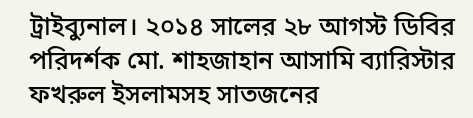ট্রাইব্যুনাল। ২০১৪ সালের ২৮ আগস্ট ডিবির পরিদর্শক মো. শাহজাহান আসামি ব্যারিস্টার ফখরুল ইসলামসহ সাতজনের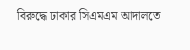বিরুদ্ধে ঢাকার সিএমএম আদালতে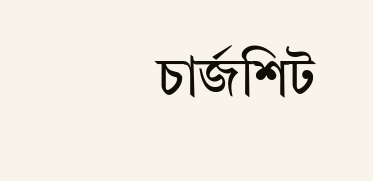চার্জশিট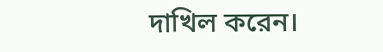দাখিল করেন।